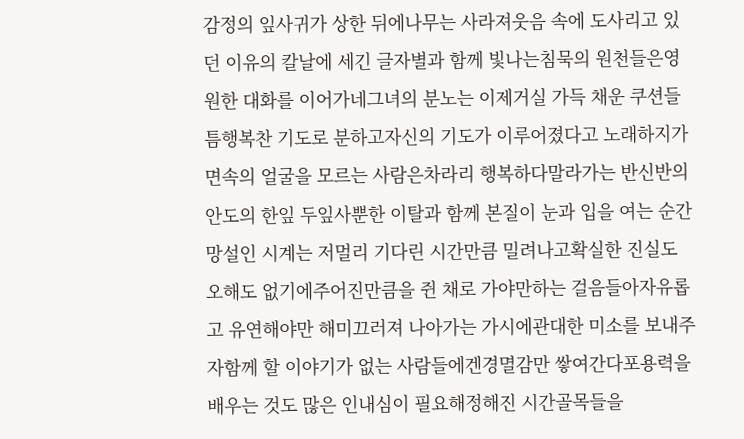감정의 잎사귀가 상한 뒤에나무는 사라져웃음 속에 도사리고 있던 이유의 칼날에 세긴 글자별과 함께 빛나는침묵의 원천들은영원한 대화를 이어가네그녀의 분노는 이제거실 가득 채운 쿠션들 틈행복찬 기도로 분하고자신의 기도가 이루어졌다고 노래하지가면속의 얼굴을 모르는 사람은차라리 행복하다말라가는 반신반의안도의 한잎 두잎사뿐한 이탈과 함께 본질이 눈과 입을 여는 순간망설인 시계는 저멀리 기다린 시간만큼 밀려나고확실한 진실도 오해도 없기에주어진만큼을 쥔 채로 가야만하는 걸음들아자유롭고 유연해야만 해미끄러져 나아가는 가시에관대한 미소를 보내주자함께 할 이야기가 없는 사람들에겐경멸감만 쌓여간다포용력을 배우는 것도 많은 인내심이 필요해정해진 시간골목들을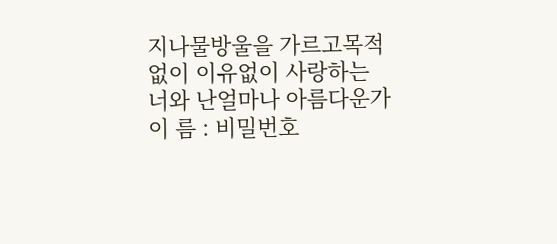지나물방울을 가르고목적없이 이유없이 사랑하는 너와 난얼마나 아름다운가
이 름 : 비밀번호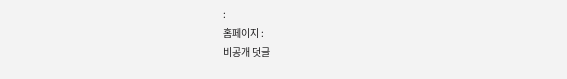:
홈페이지 :
비공개 덧글